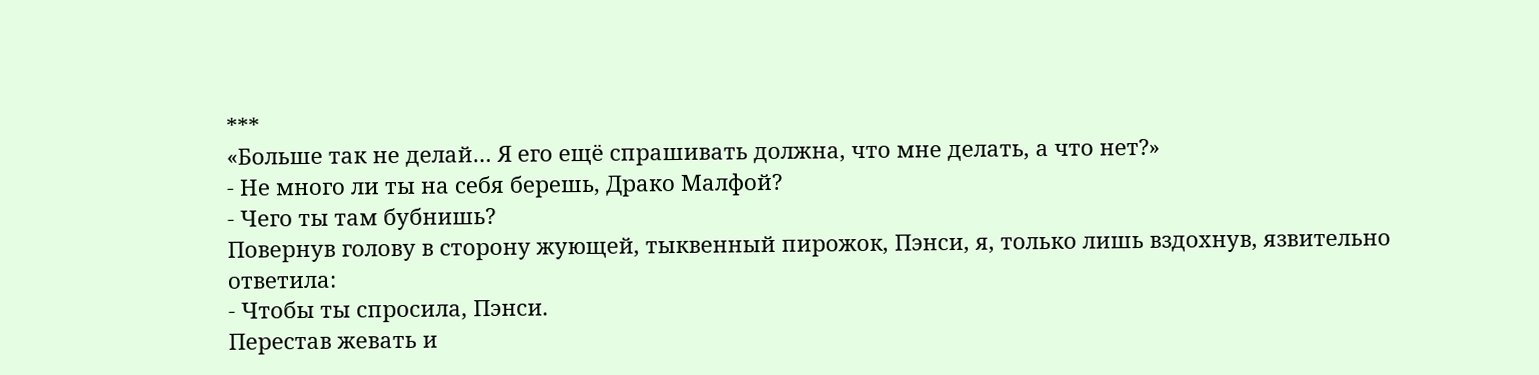***
«Больше так не делай… Я его ещё спрашивать должна, что мне делать, а что нет?»
- Не много ли ты на себя берешь, Драко Малфой?
- Чего ты там бубнишь?
Повернув голову в сторону жующей, тыквенный пирожок, Пэнси, я, только лишь вздохнув, язвительно ответила:
- Чтобы ты спросила, Пэнси.
Перестав жевать и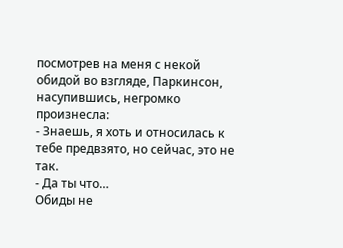посмотрев на меня с некой обидой во взгляде, Паркинсон, насупившись, негромко произнесла:
- Знаешь, я хоть и относилась к тебе предвзято, но сейчас, это не так.
- Да ты что…
Обиды не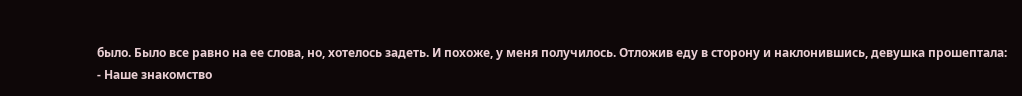было. Было все равно на ее слова, но, хотелось задеть. И похоже, у меня получилось. Отложив еду в сторону и наклонившись, девушка прошептала:
- Наше знакомство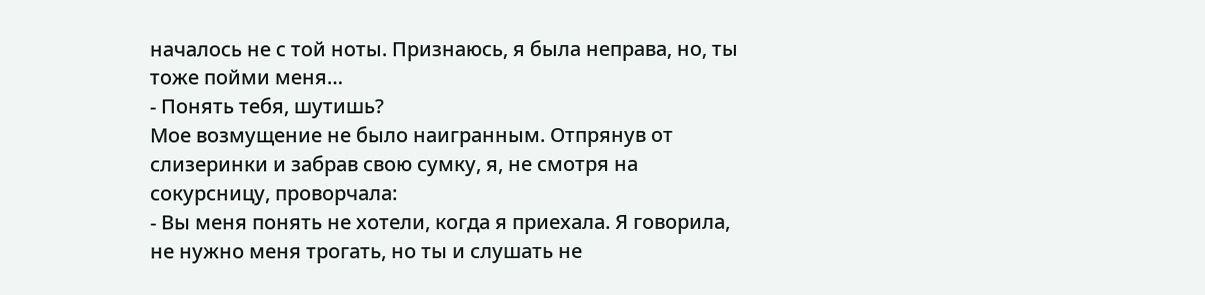началось не с той ноты. Признаюсь, я была неправа, но, ты тоже пойми меня…
- Понять тебя, шутишь?
Мое возмущение не было наигранным. Отпрянув от слизеринки и забрав свою сумку, я, не смотря на сокурсницу, проворчала:
- Вы меня понять не хотели, когда я приехала. Я говорила, не нужно меня трогать, но ты и слушать не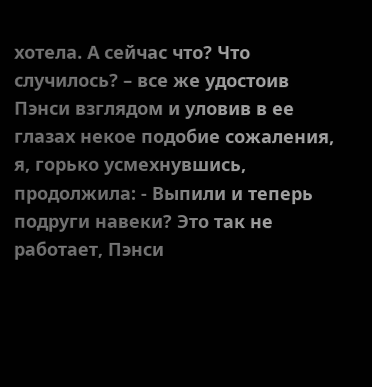хотела. А сейчас что? Что случилось? – все же удостоив Пэнси взглядом и уловив в ее глазах некое подобие сожаления, я, горько усмехнувшись, продолжила: - Выпили и теперь подруги навеки? Это так не работает, Пэнси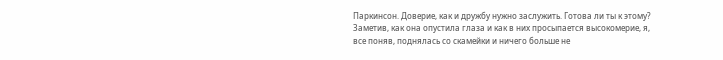Паркинсон. Доверие, как и дружбу нужно заслужить. Готова ли ты к этому?
Заметив, как она опустила глаза и как в них просыпается высокомерие, я, все поняв, поднялась со скамейки и ничего больше не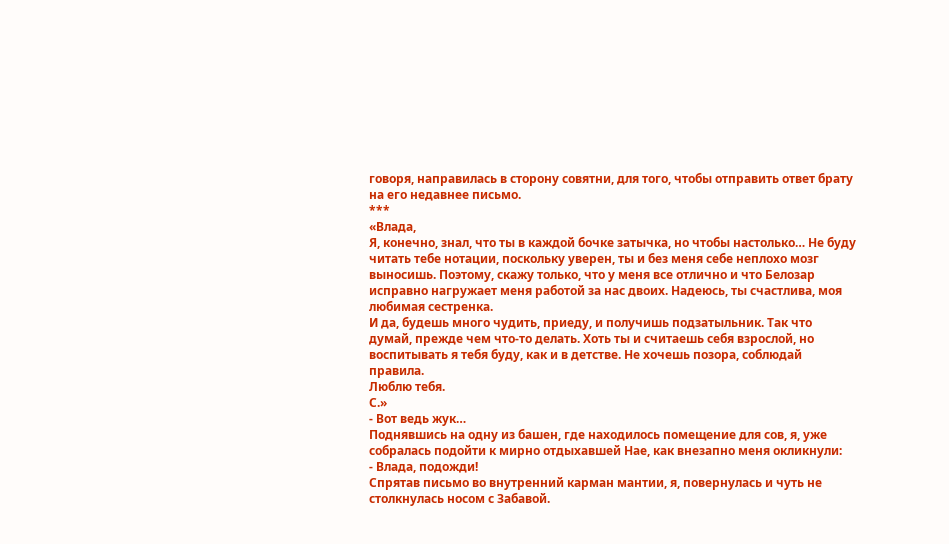говоря, направилась в сторону совятни, для того, чтобы отправить ответ брату на его недавнее письмо.
***
«Влада,
Я, конечно, знал, что ты в каждой бочке затычка, но чтобы настолько… Не буду читать тебе нотации, поскольку уверен, ты и без меня себе неплохо мозг выносишь. Поэтому, скажу только, что у меня все отлично и что Белозар исправно нагружает меня работой за нас двоих. Надеюсь, ты счастлива, моя любимая сестренка.
И да, будешь много чудить, приеду, и получишь подзатыльник. Так что думай, прежде чем что-то делать. Хоть ты и считаешь себя взрослой, но воспитывать я тебя буду, как и в детстве. Не хочешь позора, соблюдай правила.
Люблю тебя.
С.»
- Вот ведь жук…
Поднявшись на одну из башен, где находилось помещение для сов, я, уже собралась подойти к мирно отдыхавшей Нае, как внезапно меня окликнули:
- Влада, подожди!
Спрятав письмо во внутренний карман мантии, я, повернулась и чуть не столкнулась носом с Забавой.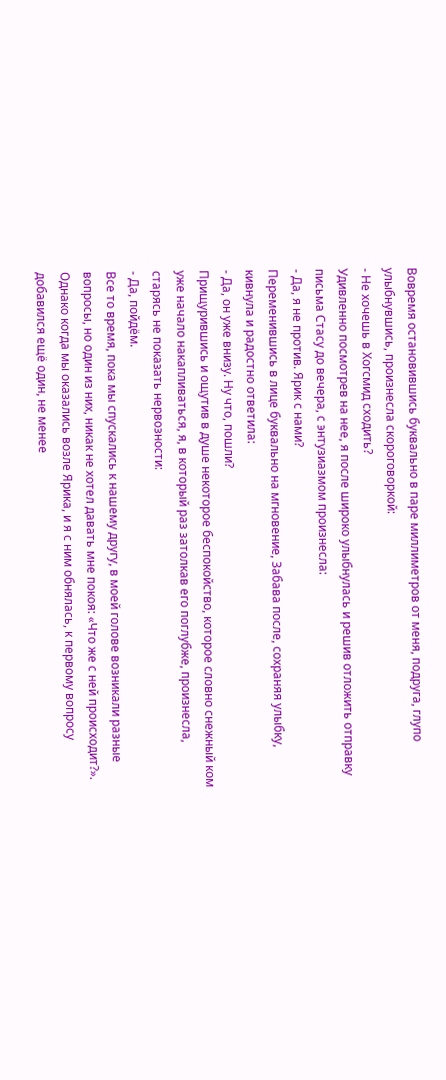Вовремя остановившись буквально в паре миллиметров от меня, подруга, глупо улыбнувшись, произнесла скороговоркой:
- Не хочешь в Хогсмид сходить?
Удивленно посмотрев на нее, я после широко улыбнулась и решив отложить отправку письма Стасу до вечера, с энтузиазмом произнесла:
- Да, я не против. Ярик с нами?
Переменившись в лице буквально на мгновение, Забава после, сохраняя улыбку, кивнула и радостно ответила:
- Да, он уже внизу. Ну что, пошли?
Прищурившись и ощутив в душе некоторое беспокойство, которое словно снежный ком уже начало накапливаться, я, в который раз затолкав его поглубже, произнесла, старясь не показать нервозности:
- Да, пойдём.
Все то время, пока мы спускались к нашему другу, в моей голове возникали разные вопросы, но один из них, никак не хотел давать мне покоя: «Что же с ней происходит?». Однако когда мы оказались возле Ярика, и я с ним обнялась, к первому вопросу добавился ещё один, не менее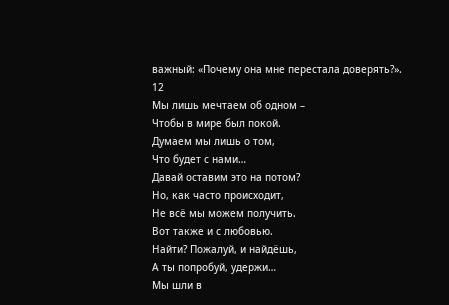важный: «Почему она мне перестала доверять?».
12
Мы лишь мечтаем об одном –
Чтобы в мире был покой.
Думаем мы лишь о том,
Что будет с нами…
Давай оставим это на потом?
Но, как часто происходит,
Не всё мы можем получить.
Вот также и с любовью.
Найти? Пожалуй, и найдёшь,
А ты попробуй, удержи…
Мы шли в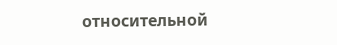относительной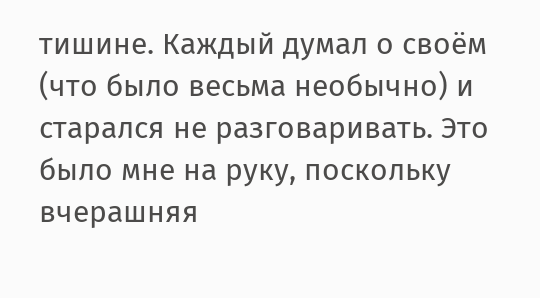тишине. Каждый думал о своём (что было весьма необычно) и старался не разговаривать. Это было мне на руку, поскольку вчерашняя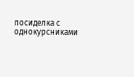посиделка с однокурсниками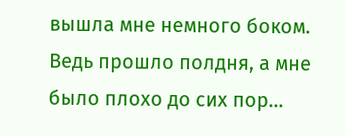вышла мне немного боком. Ведь прошло полдня, а мне было плохо до сих пор…